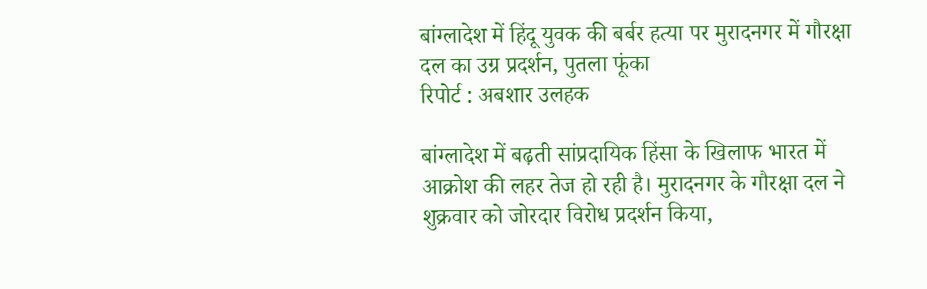बांग्लादेश में हिंदू युवक की बर्बर हत्या पर मुरादनगर में गौरक्षा दल का उग्र प्रदर्शन, पुतला फूंका
रिपोर्ट : अबशार उलहक

बांग्लादेश में बढ़ती सांप्रदायिक हिंसा के खिलाफ भारत में आक्रोश की लहर तेज हो रही है। मुरादनगर के गौरक्षा दल ने शुक्रवार को जोरदार विरोध प्रदर्शन किया,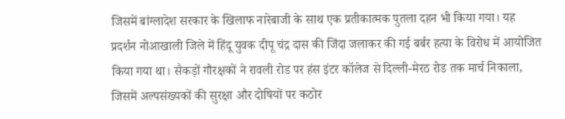जिसमें बांग्लादेश सरकार के खिलाफ नारेबाजी के साथ एक प्रतीकात्मक पुतला दहन भी किया गया। यह प्रदर्शन नोआखाली जिले में हिंदू युवक दीपू चंद्र दास की जिंदा जलाकर की गई बर्बर हत्या के विरोध में आयोजित किया गया था। सैकड़ों गौरक्षकों ने रावली रोड पर हंस इंटर कॉलेज से दिल्ली-मेरठ रोड तक मार्च निकाला, जिसमें अल्पसंख्यकों की सुरक्षा और दोषियों पर कठोर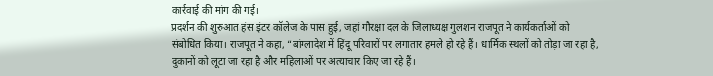कार्रवाई की मांग की गई।
प्रदर्शन की शुरुआत हंस इंटर कॉलेज के पास हुई, जहां गौरक्षा दल के जिलाध्यक्ष गुलशन राजपूत ने कार्यकर्ताओं को संबोधित किया। राजपूत ने कहा, “बांग्लादेश में हिंदू परिवारों पर लगातार हमले हो रहे हैं। धार्मिक स्थलों को तोड़ा जा रहा है, दुकानों को लूटा जा रहा है और महिलाओं पर अत्याचार किए जा रहे हैं।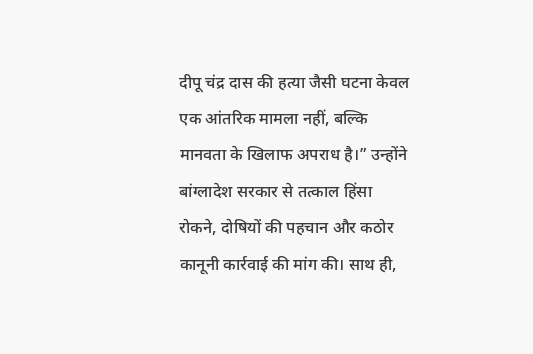दीपू चंद्र दास की हत्या जैसी घटना केवल एक आंतरिक मामला नहीं, बल्कि मानवता के खिलाफ अपराध है।” उन्होंने बांग्लादेश सरकार से तत्काल हिंसा रोकने, दोषियों की पहचान और कठोर कानूनी कार्रवाई की मांग की। साथ ही,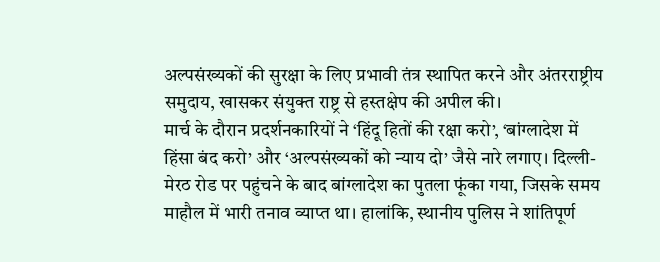अल्पसंख्यकों की सुरक्षा के लिए प्रभावी तंत्र स्थापित करने और अंतरराष्ट्रीय समुदाय, खासकर संयुक्त राष्ट्र से हस्तक्षेप की अपील की।
मार्च के दौरान प्रदर्शनकारियों ने ‘हिंदू हितों की रक्षा करो’, ‘बांग्लादेश में हिंसा बंद करो’ और ‘अल्पसंख्यकों को न्याय दो’ जैसे नारे लगाए। दिल्ली-मेरठ रोड पर पहुंचने के बाद बांग्लादेश का पुतला फूंका गया, जिसके समय माहौल में भारी तनाव व्याप्त था। हालांकि, स्थानीय पुलिस ने शांतिपूर्ण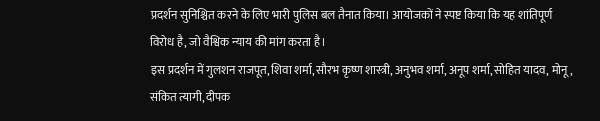प्रदर्शन सुनिश्चित करने के लिए भारी पुलिस बल तैनात किया। आयोजकों ने स्पष्ट किया कि यह शांतिपूर्ण विरोध है, जो वैश्विक न्याय की मांग करता है।
इस प्रदर्शन में गुलशन राजपूत, शिवा शर्मा, सौरभ कृष्ण शास्त्री, अनुभव शर्मा, अनूप शर्मा, सोहित यादव, मोनू, संकित त्यागी, दीपक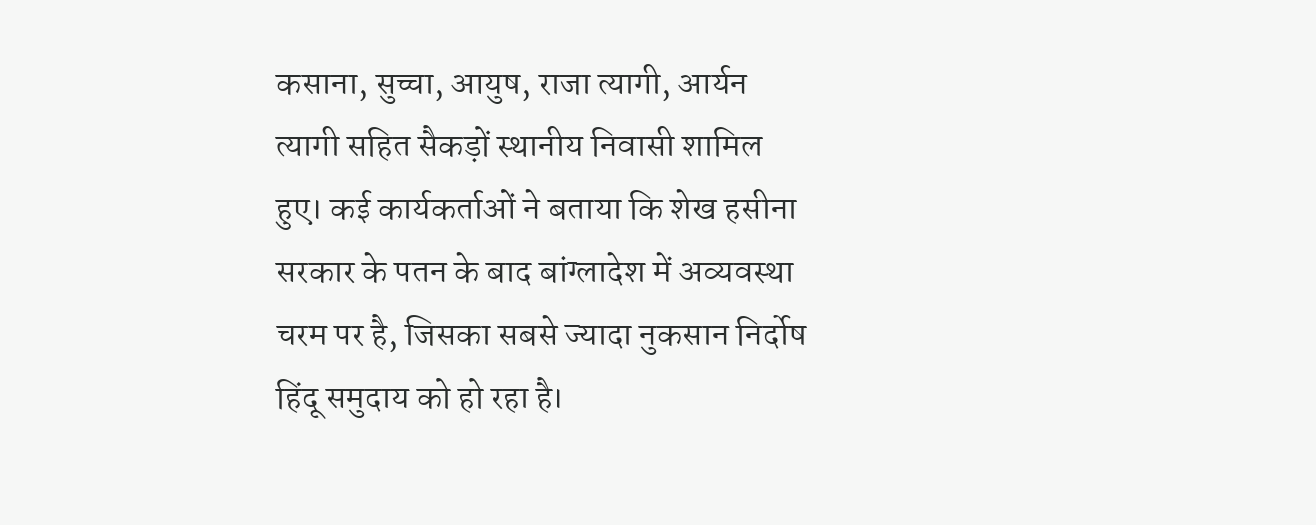कसाना, सुच्चा, आयुष, राजा त्यागी, आर्यन त्यागी सहित सैकड़ों स्थानीय निवासी शामिल हुए। कई कार्यकर्ताओं ने बताया कि शेख हसीना सरकार के पतन के बाद बांग्लादेश में अव्यवस्था चरम पर है, जिसका सबसे ज्यादा नुकसान निर्दोष हिंदू समुदाय को हो रहा है।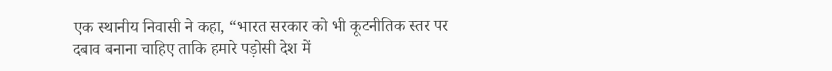एक स्थानीय निवासी ने कहा, “भारत सरकार को भी कूटनीतिक स्तर पर दबाव बनाना चाहिए ताकि हमारे पड़ोसी देश में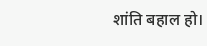शांति बहाल हो।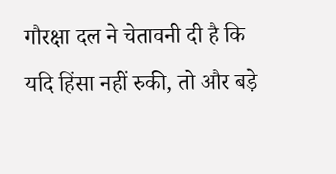गौरक्षा दल ने चेतावनी दी है कि यदि हिंसा नहीं रुकी, तो और बड़े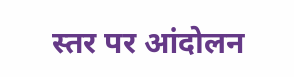स्तर पर आंदोलन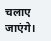चलाए जाएंगे।